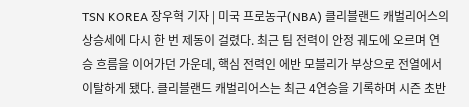TSN KOREA 장우혁 기자 | 미국 프로농구(NBA) 클리블랜드 캐벌리어스의 상승세에 다시 한 번 제동이 걸렸다. 최근 팀 전력이 안정 궤도에 오르며 연승 흐름을 이어가던 가운데, 핵심 전력인 에반 모블리가 부상으로 전열에서 이탈하게 됐다. 클리블랜드 캐벌리어스는 최근 4연승을 기록하며 시즌 초반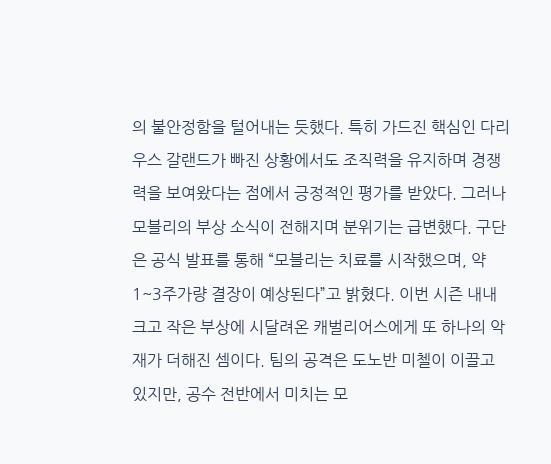의 불안정함을 털어내는 듯했다. 특히 가드진 핵심인 다리우스 갈랜드가 빠진 상황에서도 조직력을 유지하며 경쟁력을 보여왔다는 점에서 긍정적인 평가를 받았다. 그러나 모블리의 부상 소식이 전해지며 분위기는 급변했다. 구단은 공식 발표를 통해 “모블리는 치료를 시작했으며, 약 1~3주가량 결장이 예상된다”고 밝혔다. 이번 시즌 내내 크고 작은 부상에 시달려온 캐벌리어스에게 또 하나의 악재가 더해진 셈이다. 팀의 공격은 도노반 미첼이 이끌고 있지만, 공수 전반에서 미치는 모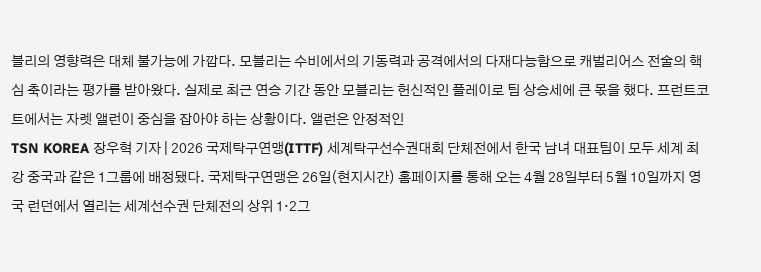블리의 영향력은 대체 불가능에 가깝다. 모블리는 수비에서의 기동력과 공격에서의 다재다능함으로 캐벌리어스 전술의 핵심 축이라는 평가를 받아왔다. 실제로 최근 연승 기간 동안 모블리는 헌신적인 플레이로 팀 상승세에 큰 몫을 했다. 프런트코트에서는 자렛 앨런이 중심을 잡아야 하는 상황이다. 앨런은 안정적인
TSN KOREA 장우혁 기자 | 2026 국제탁구연맹(ITTF) 세계탁구선수권대회 단체전에서 한국 남녀 대표팀이 모두 세계 최강 중국과 같은 1그룹에 배정됐다. 국제탁구연맹은 26일(현지시간) 홈페이지를 통해 오는 4월 28일부터 5월 10일까지 영국 런던에서 열리는 세계선수권 단체전의 상위 1·2그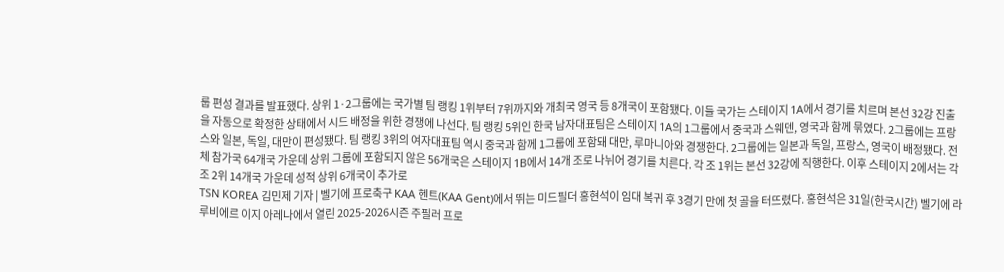룹 편성 결과를 발표했다. 상위 1·2그룹에는 국가별 팀 랭킹 1위부터 7위까지와 개최국 영국 등 8개국이 포함됐다. 이들 국가는 스테이지 1A에서 경기를 치르며 본선 32강 진출을 자동으로 확정한 상태에서 시드 배정을 위한 경쟁에 나선다. 팀 랭킹 5위인 한국 남자대표팀은 스테이지 1A의 1그룹에서 중국과 스웨덴, 영국과 함께 묶였다. 2그룹에는 프랑스와 일본, 독일, 대만이 편성됐다. 팀 랭킹 3위의 여자대표팀 역시 중국과 함께 1그룹에 포함돼 대만, 루마니아와 경쟁한다. 2그룹에는 일본과 독일, 프랑스, 영국이 배정됐다. 전체 참가국 64개국 가운데 상위 그룹에 포함되지 않은 56개국은 스테이지 1B에서 14개 조로 나뉘어 경기를 치른다. 각 조 1위는 본선 32강에 직행한다. 이후 스테이지 2에서는 각 조 2위 14개국 가운데 성적 상위 6개국이 추가로
TSN KOREA 김민제 기자 | 벨기에 프로축구 KAA 헨트(KAA Gent)에서 뛰는 미드필더 홍현석이 임대 복귀 후 3경기 만에 첫 골을 터뜨렸다. 홍현석은 31일(한국시간) 벨기에 라 루비에르 이지 아레나에서 열린 2025-2026시즌 주필러 프로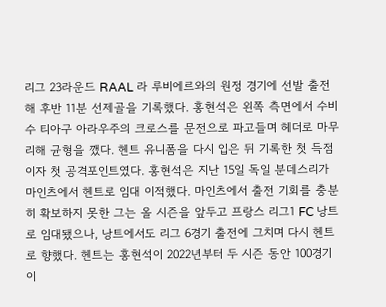리그 23라운드 RAAL 라 루비에르와의 원정 경기에 선발 출전해 후반 11분 선제골을 기록했다. 홍현석은 왼쪽 측면에서 수비수 티아구 아라우주의 크로스를 문전으로 파고들며 헤더로 마무리해 균형을 깼다. 헨트 유니폼을 다시 입은 뒤 기록한 첫 득점이자 첫 공격포인트였다. 홍현석은 지난 15일 독일 분데스리가 마인츠에서 헨트로 임대 이적했다. 마인츠에서 출전 기회를 충분히 확보하지 못한 그는 올 시즌을 앞두고 프랑스 리그1 FC 낭트로 임대됐으나, 낭트에서도 리그 6경기 출전에 그치며 다시 헨트로 향했다. 헨트는 홍현석이 2022년부터 두 시즌 동안 100경기 이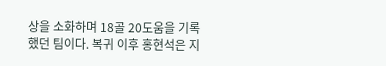상을 소화하며 18골 20도움을 기록했던 팀이다. 복귀 이후 홍현석은 지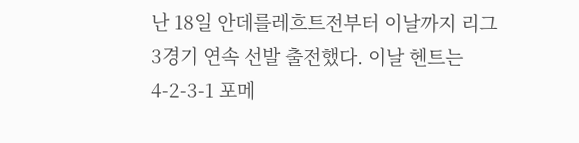난 18일 안데를레흐트전부터 이날까지 리그 3경기 연속 선발 출전했다. 이날 헨트는 4-2-3-1 포메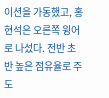이션을 가동했고, 홍현석은 오른쪽 윙어로 나섰다. 전반 초반 높은 점유율로 주도